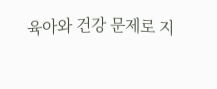육아와 건강 문제로 지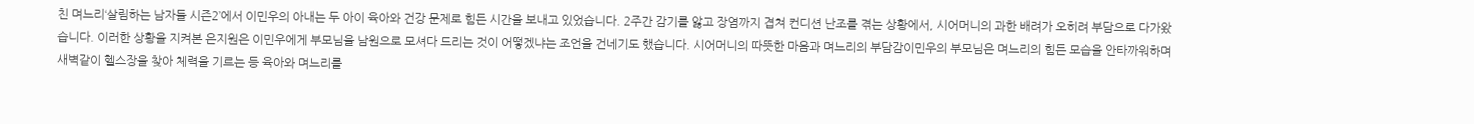친 며느리‘살림하는 남자들 시즌2’에서 이민우의 아내는 두 아이 육아와 건강 문제로 힘든 시간을 보내고 있었습니다. 2주간 감기를 앓고 장염까지 겹쳐 컨디션 난조를 겪는 상황에서, 시어머니의 과한 배려가 오히려 부담으로 다가왔습니다. 이러한 상황을 지켜본 은지원은 이민우에게 부모님을 남원으로 모셔다 드리는 것이 어떻겠냐는 조언을 건네기도 했습니다. 시어머니의 따뜻한 마음과 며느리의 부담감이민우의 부모님은 며느리의 힘든 모습을 안타까워하며 새벽같이 헬스장을 찾아 체력을 기르는 등 육아와 며느리를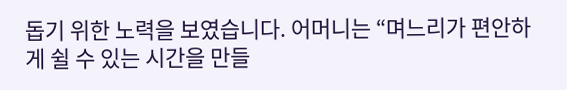돕기 위한 노력을 보였습니다. 어머니는 “며느리가 편안하게 쉴 수 있는 시간을 만들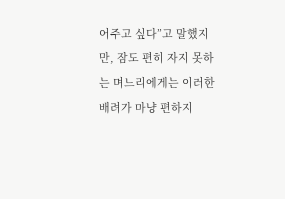어주고 싶다”고 말했지만, 잠도 편히 자지 못하는 며느리에게는 이러한 배려가 마냥 편하지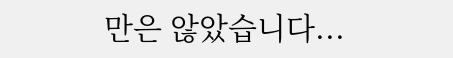만은 않았습니다...